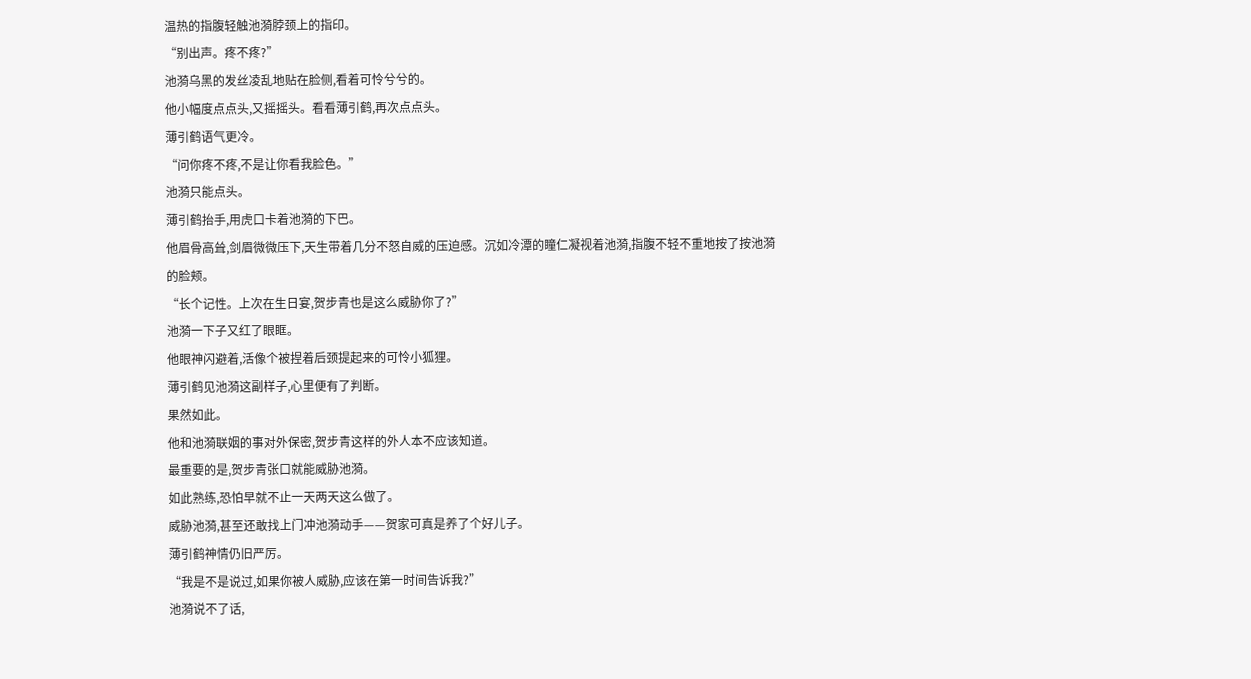温热的指腹轻触池漪脖颈上的指印。
“别出声。疼不疼?”
池漪乌黑的发丝凌乱地贴在脸侧,看着可怜兮兮的。
他小幅度点点头,又摇摇头。看看薄引鹤,再次点点头。
薄引鹤语气更冷。
“问你疼不疼,不是让你看我脸色。”
池漪只能点头。
薄引鹤抬手,用虎口卡着池漪的下巴。
他眉骨高耸,剑眉微微压下,天生带着几分不怒自威的压迫感。沉如冷潭的瞳仁凝视着池漪,指腹不轻不重地按了按池漪的脸颊。
“长个记性。上次在生日宴,贺步青也是这么威胁你了?”
池漪一下子又红了眼眶。
他眼神闪避着,活像个被捏着后颈提起来的可怜小狐狸。
薄引鹤见池漪这副样子,心里便有了判断。
果然如此。
他和池漪联姻的事对外保密,贺步青这样的外人本不应该知道。
最重要的是,贺步青张口就能威胁池漪。
如此熟练,恐怕早就不止一天两天这么做了。
威胁池漪,甚至还敢找上门冲池漪动手——贺家可真是养了个好儿子。
薄引鹤神情仍旧严厉。
“我是不是说过,如果你被人威胁,应该在第一时间告诉我?”
池漪说不了话,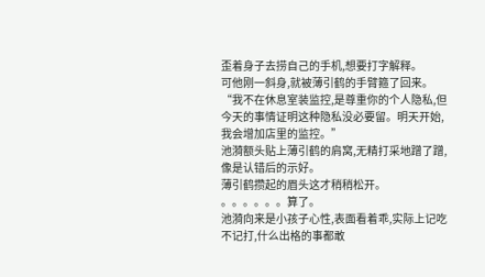歪着身子去捞自己的手机,想要打字解释。
可他刚一斜身,就被薄引鹤的手臂箍了回来。
“我不在休息室装监控,是尊重你的个人隐私,但今天的事情证明这种隐私没必要留。明天开始,我会增加店里的监控。”
池漪额头贴上薄引鹤的肩窝,无精打采地蹭了蹭,像是认错后的示好。
薄引鹤攒起的眉头这才稍稍松开。
。。。。。。算了。
池漪向来是小孩子心性,表面看着乖,实际上记吃不记打,什么出格的事都敢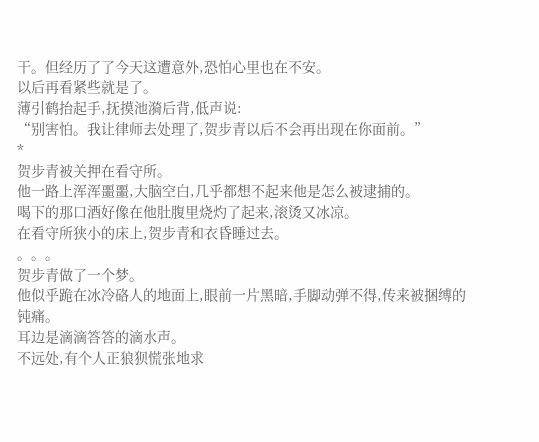干。但经历了了今天这遭意外,恐怕心里也在不安。
以后再看紧些就是了。
薄引鹤抬起手,抚摸池漪后背,低声说:
“别害怕。我让律师去处理了,贺步青以后不会再出现在你面前。”
*
贺步青被关押在看守所。
他一路上浑浑噩噩,大脑空白,几乎都想不起来他是怎么被逮捕的。
喝下的那口酒好像在他肚腹里烧灼了起来,滚烫又冰凉。
在看守所狭小的床上,贺步青和衣昏睡过去。
。。。
贺步青做了一个梦。
他似乎跪在冰冷硌人的地面上,眼前一片黑暗,手脚动弹不得,传来被捆缚的钝痛。
耳边是滴滴答答的滴水声。
不远处,有个人正狼狈慌张地求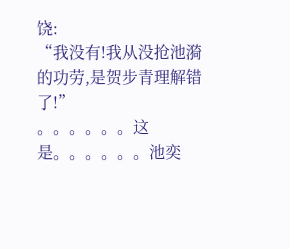饶:
“我没有!我从没抢池漪的功劳,是贺步青理解错了!”
。。。。。。这是。。。。。。池奕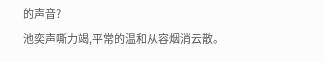的声音?
池奕声嘶力竭,平常的温和从容烟消云散。